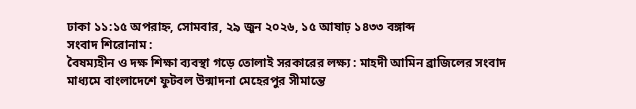ঢাকা ১১:১৫ অপরাহ্ন, সোমবার, ২৯ জুন ২০২৬, ১৫ আষাঢ় ১৪৩৩ বঙ্গাব্দ
সংবাদ শিরোনাম :
বৈষম্যহীন ও দক্ষ শিক্ষা ব্যবস্থা গড়ে তোলাই সরকারের লক্ষ্য : মাহদী আমিন ব্রাজিলের সংবাদ মাধ্যমে বাংলাদেশে ফুটবল উন্মাদনা মেহেরপুর সীমান্তে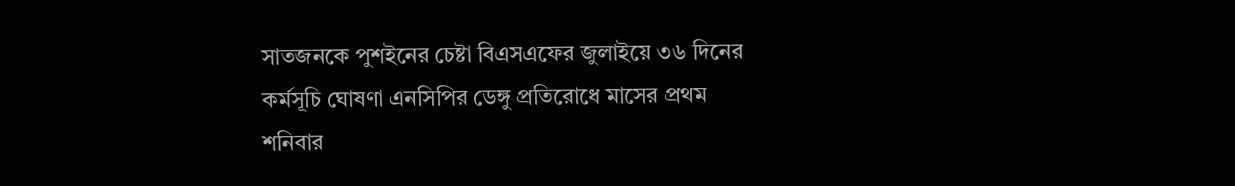সাতজনকে পুশইনের চেষ্টা বিএসএফের জুলাইয়ে ৩৬ দিনের কর্মসূচি ঘোষণা এনসিপির ডেঙ্গু প্রতিরোধে মাসের প্রথম শনিবার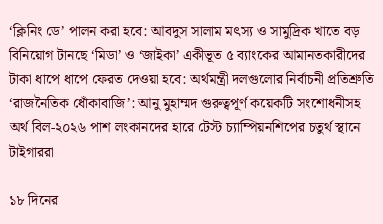‘ক্লিনিং ডে’ পালন করা হবে: আবদুস সালাম মৎস্য ও সামুদ্রিক খাতে বড় বিনিয়োগ টানছে ‘মিডা’ ও ‘জাইকা’ একীভূত ৫ ব্যাংকের আমানতকারীদের টাকা ধাপে ধাপে ফেরত দেওয়া হবে: অর্থমন্ত্রী দলগুলোর নির্বাচনী প্রতিশ্রুতি ‘রাজনৈতিক ধোঁকাবাজি’: আনু মুহাম্মদ গুরুত্বপূর্ণ কয়েকটি সংশোধনীসহ অর্থ বিল-২০২৬ পাশ লংকানদের হারে টেস্ট চ্যাম্পিয়নশিপের চতুর্থ স্থানে টাইগাররা

১৮ দিনের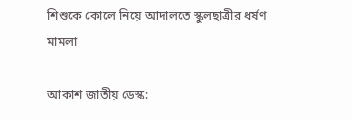শিশুকে কোলে নিয়ে আদালতে স্কুলছাত্রীর ধর্ষণ মামলা

আকাশ জাতীয় ডেস্ক: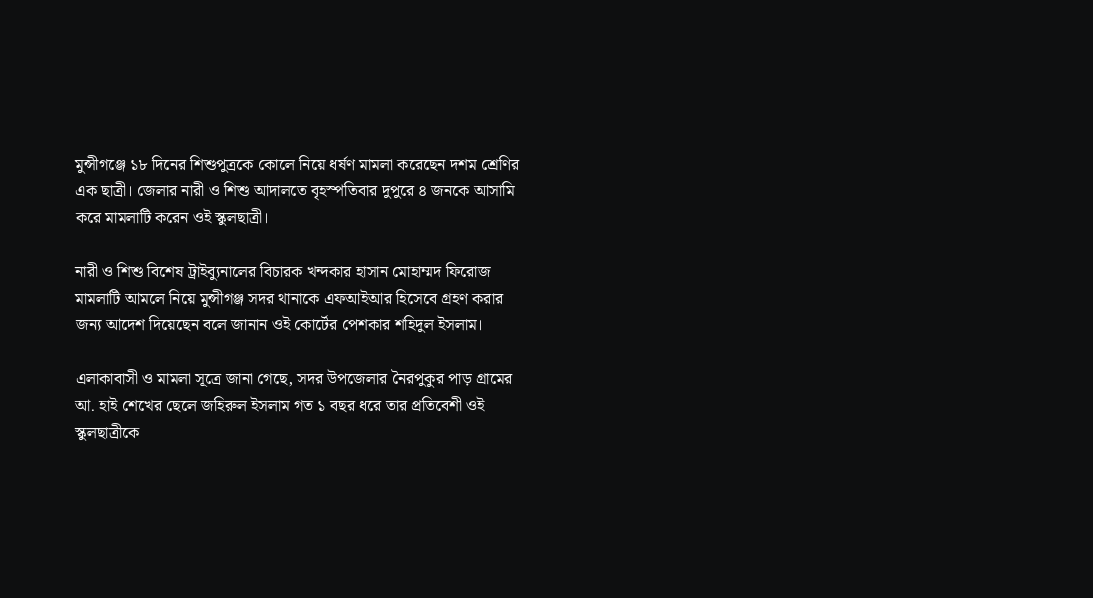মুন্সীগঞ্জে ১৮ দিনের শিশুপুত্রকে কোলে নিয়ে ধর্ষণ মামলা করেছেন দশম শ্রেণির এক ছাত্রী। জেলার নারী ও শিশু আদালতে বৃহস্পতিবার দুপুরে ৪ জনকে আসামি করে মামলাটি করেন ওই স্কুলছাত্রী।

নারী ও শিশু বিশেষ ট্রাইব্যুনালের বিচারক খন্দকার হাসান মোহাম্মদ ফিরোজ মামলাটি আমলে নিয়ে মুন্সীগঞ্জ সদর থানাকে এফআইআর হিসেবে গ্রহণ করার জন্য আদেশ দিয়েছেন বলে জানান ওই কোর্টের পেশকার শহিদুল ইসলাম।

এলাকাবাসী ও মামলা সূত্রে জানা গেছে, সদর উপজেলার নৈরপুকুর পাড় গ্রামের আ. হাই শেখের ছেলে জহিরুল ইসলাম গত ১ বছর ধরে তার প্রতিবেশী ওই স্কুলছাত্রীকে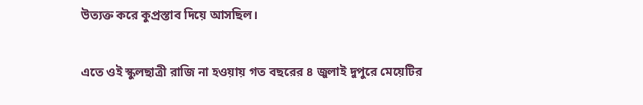উত্যক্ত করে কুপ্রস্তাব দিয়ে আসছিল।

এতে ওই স্কুলছাত্রী রাজি না হওয়ায় গত বছরের ৪ জুলাই দুপুরে মেয়েটির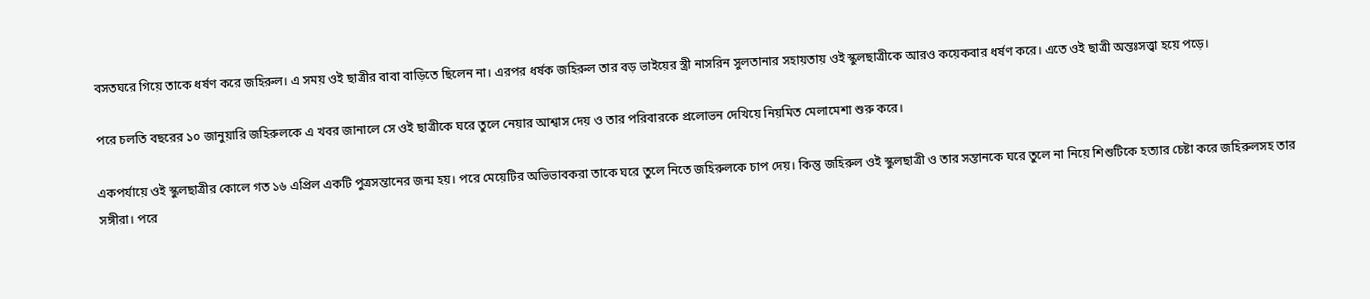বসতঘরে গিয়ে তাকে ধর্ষণ করে জহিরুল। এ সময় ওই ছাত্রীর বাবা বাড়িতে ছিলেন না। এরপর ধর্ষক জহিরুল তার বড় ভাইয়ের স্ত্রী নাসরিন সুলতানার সহায়তায় ওই স্কুলছাত্রীকে আরও কয়েকবার ধর্ষণ করে। এতে ওই ছাত্রী অন্তঃসত্ত্বা হয়ে পড়ে।

পরে চলতি বছরের ১০ জানুয়ারি জহিরুলকে এ খবর জানালে সে ওই ছাত্রীকে ঘরে তুলে নেয়ার আশ্বাস দেয় ও তার পরিবারকে প্রলোভন দেখিয়ে নিয়মিত মেলামেশা শুরু করে।

একপর্যায়ে ওই স্কুলছাত্রীর কোলে গত ১৬ এপ্রিল একটি পুত্রসন্তানের জন্ম হয়। পরে মেয়েটির অভিভাবকরা তাকে ঘরে তুলে নিতে জহিরুলকে চাপ দেয়। কিন্তু জহিরুল ওই স্কুলছাত্রী ও তার সন্তানকে ঘরে তুলে না নিয়ে শিশুটিকে হত্যার চেষ্টা করে জহিরুলসহ তার সঙ্গীরা। পরে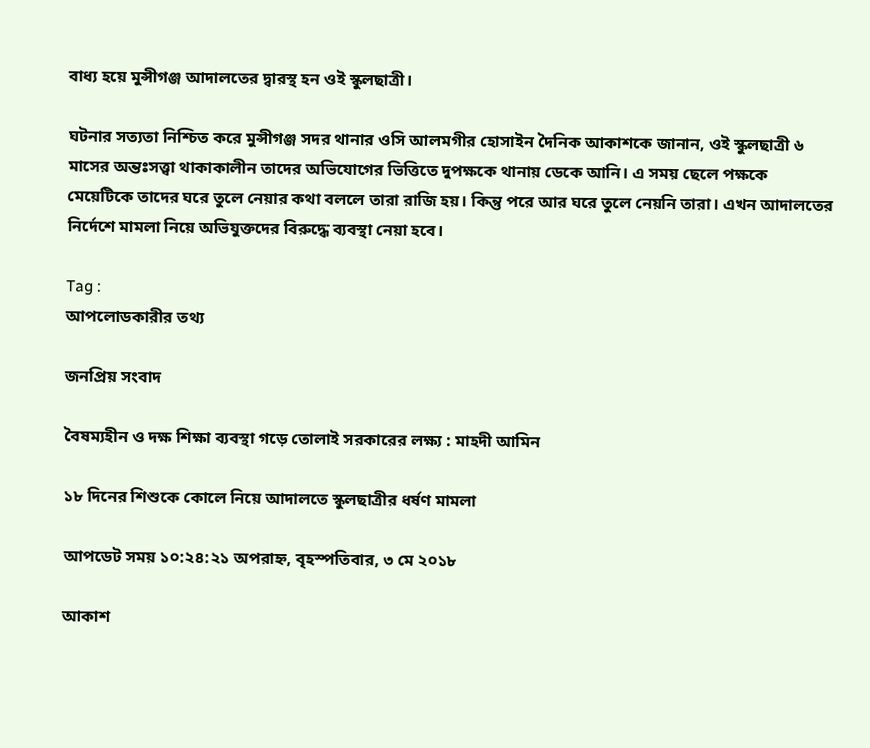বাধ্য হয়ে মুন্সীগঞ্জ আদালতের দ্বারস্থ হন ওই স্কুলছাত্রী।

ঘটনার সত্যতা নিশ্চিত করে মুন্সীগঞ্জ সদর থানার ওসি আলমগীর হোসাইন দৈনিক আকাশকে জানান, ওই স্কুলছাত্রী ৬ মাসের অন্তঃসত্ত্বা থাকাকালীন তাদের অভিযোগের ভিত্তিতে দুপক্ষকে থানায় ডেকে আনি। এ সময় ছেলে পক্ষকে মেয়েটিকে তাদের ঘরে তুলে নেয়ার কথা বললে তারা রাজি হয়। কিন্তু পরে আর ঘরে তুলে নেয়নি তারা। এখন আদালতের নির্দেশে মামলা নিয়ে অভিযুক্তদের বিরুদ্ধে ব্যবস্থা নেয়া হবে।

Tag :
আপলোডকারীর তথ্য

জনপ্রিয় সংবাদ

বৈষম্যহীন ও দক্ষ শিক্ষা ব্যবস্থা গড়ে তোলাই সরকারের লক্ষ্য : মাহদী আমিন

১৮ দিনের শিশুকে কোলে নিয়ে আদালতে স্কুলছাত্রীর ধর্ষণ মামলা

আপডেট সময় ১০:২৪:২১ অপরাহ্ন, বৃহস্পতিবার, ৩ মে ২০১৮

আকাশ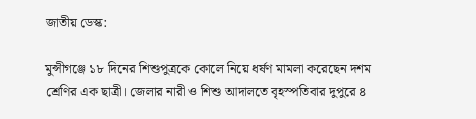জাতীয় ডেস্ক:

মুন্সীগঞ্জে ১৮ দিনের শিশুপুত্রকে কোলে নিয়ে ধর্ষণ মামলা করেছেন দশম শ্রেণির এক ছাত্রী। জেলার নারী ও শিশু আদালতে বৃহস্পতিবার দুপুরে ৪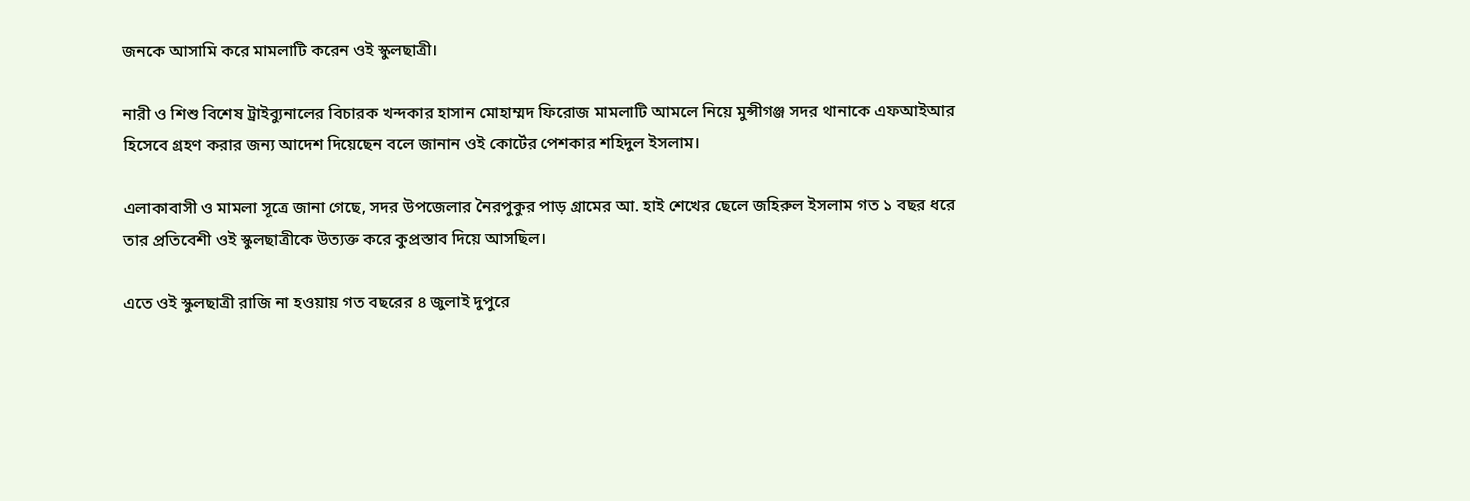জনকে আসামি করে মামলাটি করেন ওই স্কুলছাত্রী।

নারী ও শিশু বিশেষ ট্রাইব্যুনালের বিচারক খন্দকার হাসান মোহাম্মদ ফিরোজ মামলাটি আমলে নিয়ে মুন্সীগঞ্জ সদর থানাকে এফআইআর হিসেবে গ্রহণ করার জন্য আদেশ দিয়েছেন বলে জানান ওই কোর্টের পেশকার শহিদুল ইসলাম।

এলাকাবাসী ও মামলা সূত্রে জানা গেছে, সদর উপজেলার নৈরপুকুর পাড় গ্রামের আ. হাই শেখের ছেলে জহিরুল ইসলাম গত ১ বছর ধরে তার প্রতিবেশী ওই স্কুলছাত্রীকে উত্যক্ত করে কুপ্রস্তাব দিয়ে আসছিল।

এতে ওই স্কুলছাত্রী রাজি না হওয়ায় গত বছরের ৪ জুলাই দুপুরে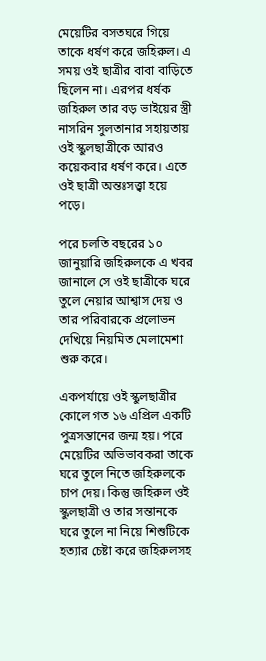মেয়েটির বসতঘরে গিয়ে তাকে ধর্ষণ করে জহিরুল। এ সময় ওই ছাত্রীর বাবা বাড়িতে ছিলেন না। এরপর ধর্ষক জহিরুল তার বড় ভাইয়ের স্ত্রী নাসরিন সুলতানার সহায়তায় ওই স্কুলছাত্রীকে আরও কয়েকবার ধর্ষণ করে। এতে ওই ছাত্রী অন্তঃসত্ত্বা হয়ে পড়ে।

পরে চলতি বছরের ১০ জানুয়ারি জহিরুলকে এ খবর জানালে সে ওই ছাত্রীকে ঘরে তুলে নেয়ার আশ্বাস দেয় ও তার পরিবারকে প্রলোভন দেখিয়ে নিয়মিত মেলামেশা শুরু করে।

একপর্যায়ে ওই স্কুলছাত্রীর কোলে গত ১৬ এপ্রিল একটি পুত্রসন্তানের জন্ম হয়। পরে মেয়েটির অভিভাবকরা তাকে ঘরে তুলে নিতে জহিরুলকে চাপ দেয়। কিন্তু জহিরুল ওই স্কুলছাত্রী ও তার সন্তানকে ঘরে তুলে না নিয়ে শিশুটিকে হত্যার চেষ্টা করে জহিরুলসহ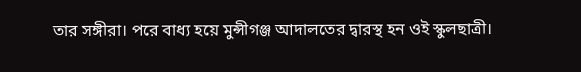তার সঙ্গীরা। পরে বাধ্য হয়ে মুন্সীগঞ্জ আদালতের দ্বারস্থ হন ওই স্কুলছাত্রী।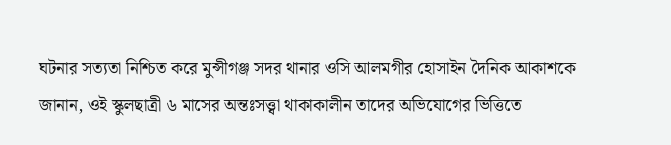ঘটনার সত্যতা নিশ্চিত করে মুন্সীগঞ্জ সদর থানার ওসি আলমগীর হোসাইন দৈনিক আকাশকে জানান, ওই স্কুলছাত্রী ৬ মাসের অন্তঃসত্ত্বা থাকাকালীন তাদের অভিযোগের ভিত্তিতে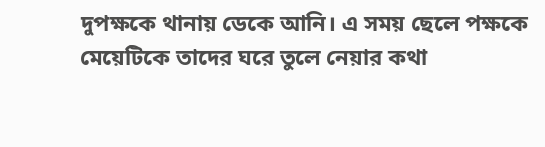দুপক্ষকে থানায় ডেকে আনি। এ সময় ছেলে পক্ষকে মেয়েটিকে তাদের ঘরে তুলে নেয়ার কথা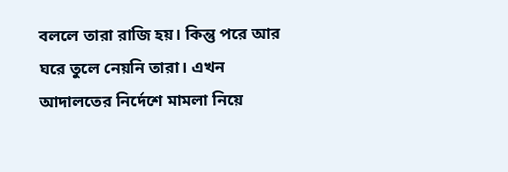বললে তারা রাজি হয়। কিন্তু পরে আর ঘরে তুলে নেয়নি তারা। এখন আদালতের নির্দেশে মামলা নিয়ে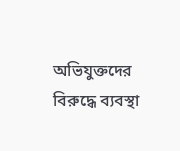অভিযুক্তদের বিরুদ্ধে ব্যবস্থা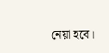নেয়া হবে।